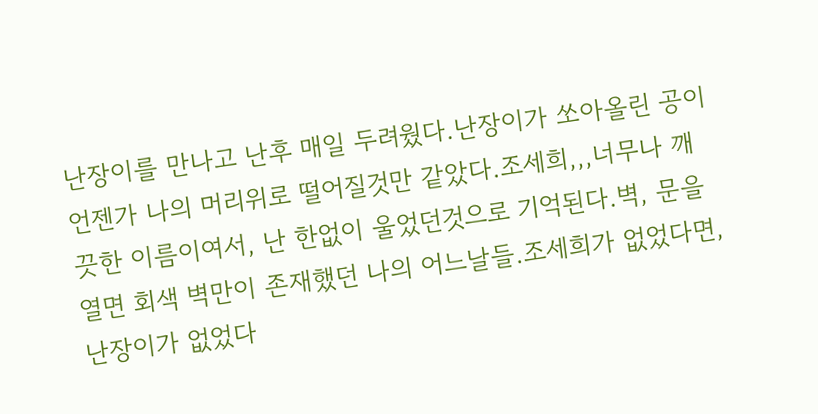난장이를 만나고 난후 매일 두려웠다.난장이가 쏘아올린 공이 언젠가 나의 머리위로 떨어질것만 같았다.조세희,,,너무나 깨끗한 이름이여서, 난 한없이 울었던것으로 기억된다.벽, 문을 열면 회색 벽만이 존재했던 나의 어느날들.조세희가 없었다면, 난장이가 없었다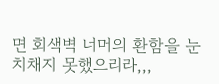면 회색벽 너머의 환함을 눈치채지 못했으리라,,,